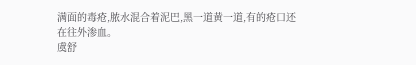满面的毒疮,脓水混合着泥巴,黑一道黄一道,有的疮口还在往外渗血。
虞舒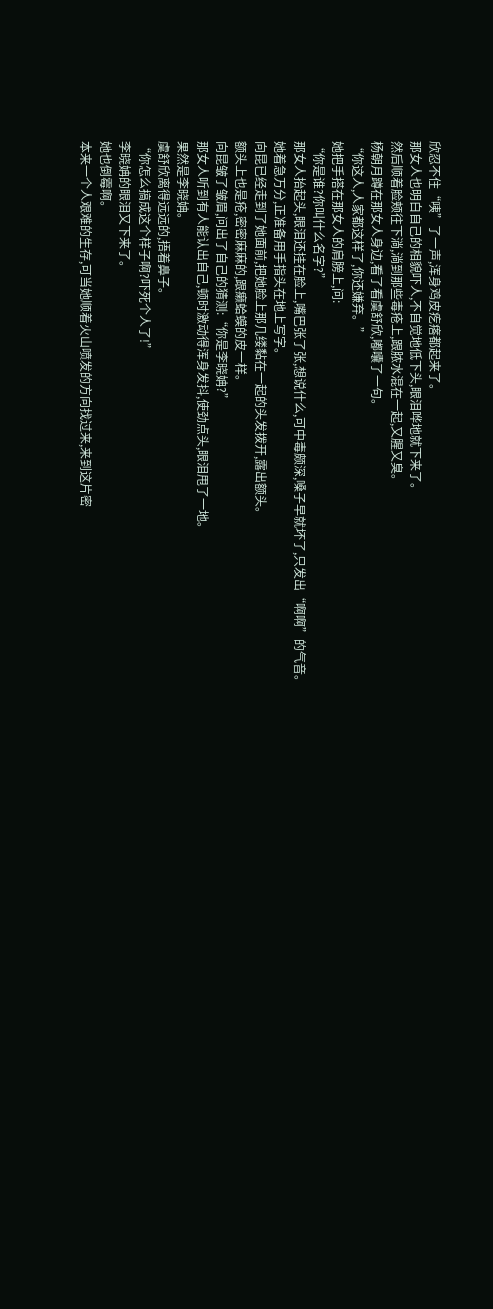欣忍不住“咦”了一声,浑身鸡皮疙瘩都起来了。
那女人也明白自己的相貌吓人,不自觉地低下头,眼泪哗地就下来了。
然后顺着脸颊往下淌,淌到那些毒疮上,跟脓水混在一起,又腥又臭。
杨朝月蹲在那女人身边,看了看虞舒欣,嘟囔了一句。
“你这人,人家都这样了,你还嫌弃。”
她把手搭在那女人的肩膀上,问:
“你是谁?你叫什么名字?”
那女人抬起头,眼泪还挂在脸上,嘴巴张了张,想说什么,可中毒颇深,嗓子早就坏了,只发出“啊啊”的气音。
她着急万分,正准备用手指头在地上写字。
向昆已经走到了她面前,把她脸上那几缕黏在一起的头发拨开,露出额头。
额头上也是疮,密密麻麻的,跟癞蛤蟆的皮一样。
向昆皱了皱眉,问出了自己的猜测:“你是李晓姌?”
那女人听到有人能认出自己,顿时激动得浑身发抖,使劲点头,眼泪甩了一地。
果然是李晓姌。
虞舒欣离得远远的,捂着鼻子。
“你怎么搞成这个样子啊?吓死个人了!”
李晓姌的眼泪又下来了。
她也倒霉啊。
本来一个人艰难的生存,可当她顺着火山喷发的方向找过来,来到这片密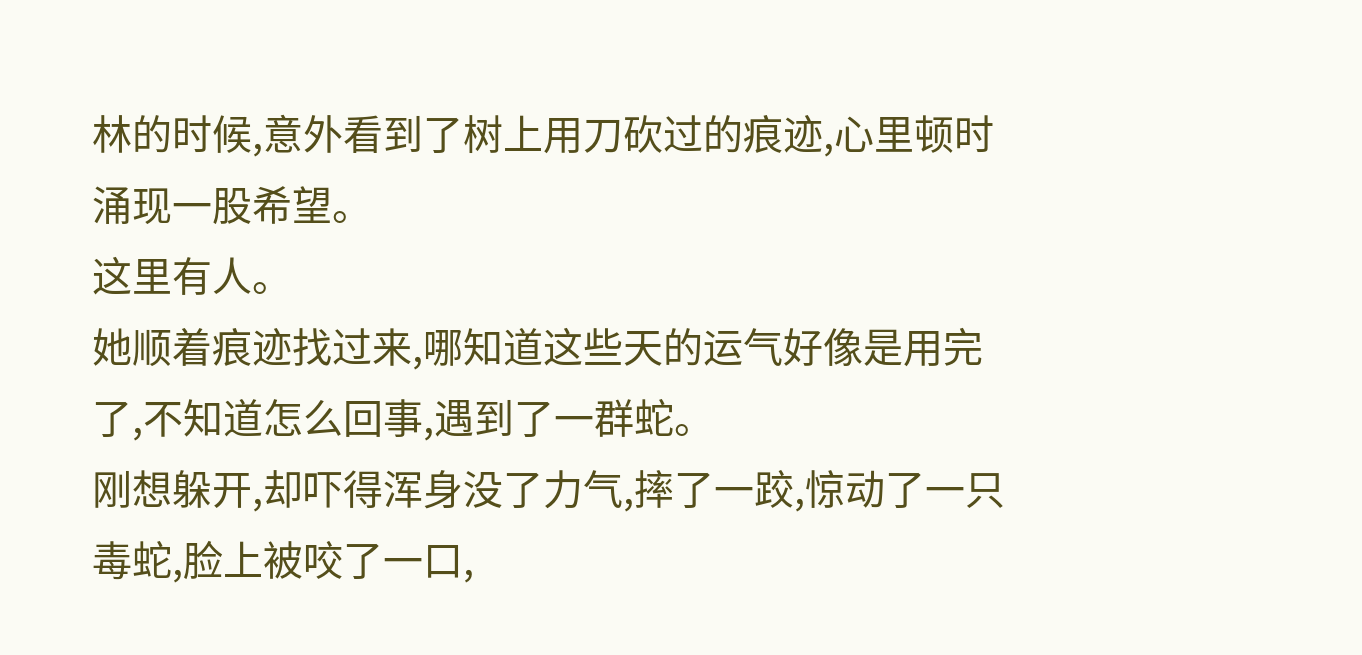林的时候,意外看到了树上用刀砍过的痕迹,心里顿时涌现一股希望。
这里有人。
她顺着痕迹找过来,哪知道这些天的运气好像是用完了,不知道怎么回事,遇到了一群蛇。
刚想躲开,却吓得浑身没了力气,摔了一跤,惊动了一只毒蛇,脸上被咬了一口,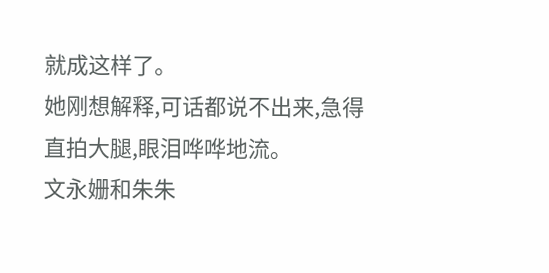就成这样了。
她刚想解释,可话都说不出来,急得直拍大腿,眼泪哗哗地流。
文永姗和朱朱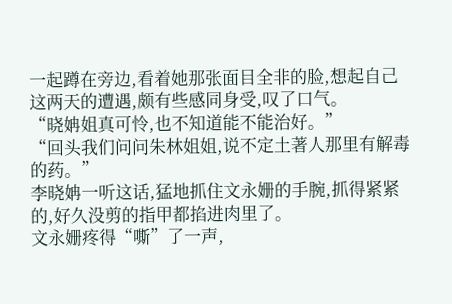一起蹲在旁边,看着她那张面目全非的脸,想起自己这两天的遭遇,颇有些感同身受,叹了口气。
“晓姌姐真可怜,也不知道能不能治好。”
“回头我们问问朱林姐姐,说不定土著人那里有解毒的药。”
李晓姌一听这话,猛地抓住文永姗的手腕,抓得紧紧的,好久没剪的指甲都掐进肉里了。
文永姗疼得“嘶”了一声,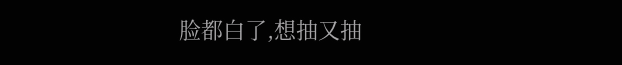脸都白了,想抽又抽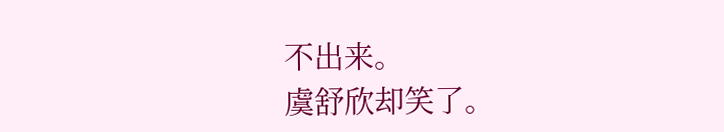不出来。
虞舒欣却笑了。